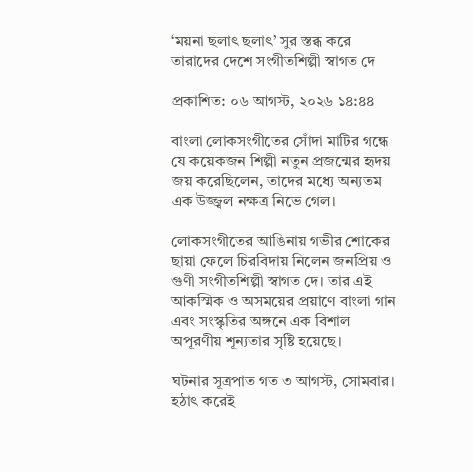‘ময়না ছলাৎ ছলাৎ’ সুর স্তব্ধ করে তারাদের দেশে সংগীতশিল্পী স্বাগত দে

প্রকাশিত: ০৬ আগস্ট, ২০২৬ ১৪:৪৪

বাংলা লোকসংগীতের সোঁদা মাটির গন্ধে যে কয়েকজন শিল্পী নতুন প্রজন্মের হৃদয় জয় করেছিলেন, তাদের মধ্যে অন্যতম এক উজ্জ্বল নক্ষত্র নিভে গেল।

লোকসংগীতের আঙিনায় গভীর শোকের ছায়া ফেলে চিরবিদায় নিলেন জনপ্রিয় ও গুণী সংগীতশিল্পী স্বাগত দে। তার এই আকস্মিক ও অসময়ের প্রয়াণে বাংলা গান এবং সংস্কৃতির অঙ্গনে এক বিশাল অপূরণীয় শূন্যতার সৃষ্টি হয়েছে।

ঘটনার সূত্রপাত গত ৩ আগস্ট, সোমবার। হঠাৎ করেই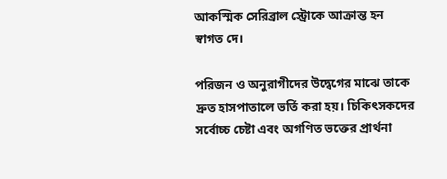আকস্মিক সেরিব্রাল স্ট্রোকে আক্রান্ত হন স্বাগত দে।

পরিজন ও অনুরাগীদের উদ্বেগের মাঝে তাকে দ্রুত হাসপাতালে ভর্তি করা হয়। চিকিৎসকদের সর্বোচ্চ চেষ্টা এবং অগণিত ভক্তের প্রার্থনা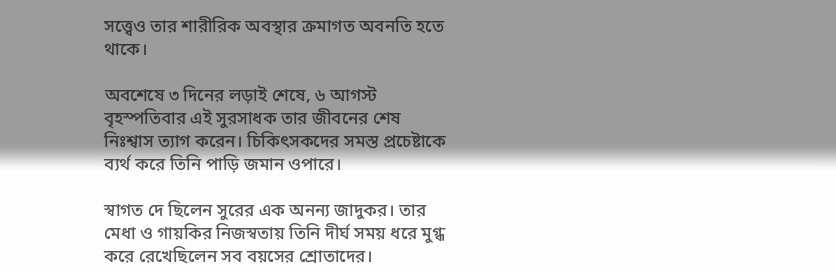সত্ত্বেও তার শারীরিক অবস্থার ক্রমাগত অবনতি হতে থাকে।

অবশেষে ৩ দিনের লড়াই শেষে, ৬ আগস্ট বৃহস্পতিবার এই সুরসাধক তার জীবনের শেষ নিঃশ্বাস ত্যাগ করেন। চিকিৎসকদের সমস্ত প্রচেষ্টাকে ব্যর্থ করে তিনি পাড়ি জমান ওপারে।

স্বাগত দে ছিলেন সুরের এক অনন্য জাদুকর। তার মেধা ও গায়কির নিজস্বতায় তিনি দীর্ঘ সময় ধরে মুগ্ধ করে রেখেছিলেন সব বয়সের শ্রোতাদের।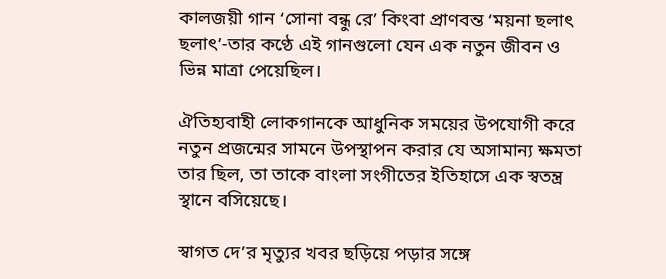কালজয়ী গান ‘সোনা বন্ধু রে’ কিংবা প্রাণবন্ত ‘ময়না ছলাৎ ছলাৎ’-তার কণ্ঠে এই গানগুলো যেন এক নতুন জীবন ও ভিন্ন মাত্রা পেয়েছিল।

ঐতিহ্যবাহী লোকগানকে আধুনিক সময়ের উপযোগী করে নতুন প্রজন্মের সামনে উপস্থাপন করার যে অসামান্য ক্ষমতা তার ছিল, তা তাকে বাংলা সংগীতের ইতিহাসে এক স্বতন্ত্র স্থানে বসিয়েছে।

স্বাগত দে’র মৃত্যুর খবর ছড়িয়ে পড়ার সঙ্গে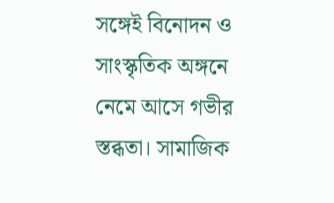সঙ্গেই বিনোদন ও সাংস্কৃতিক অঙ্গনে নেমে আসে গভীর স্তব্ধতা। সামাজিক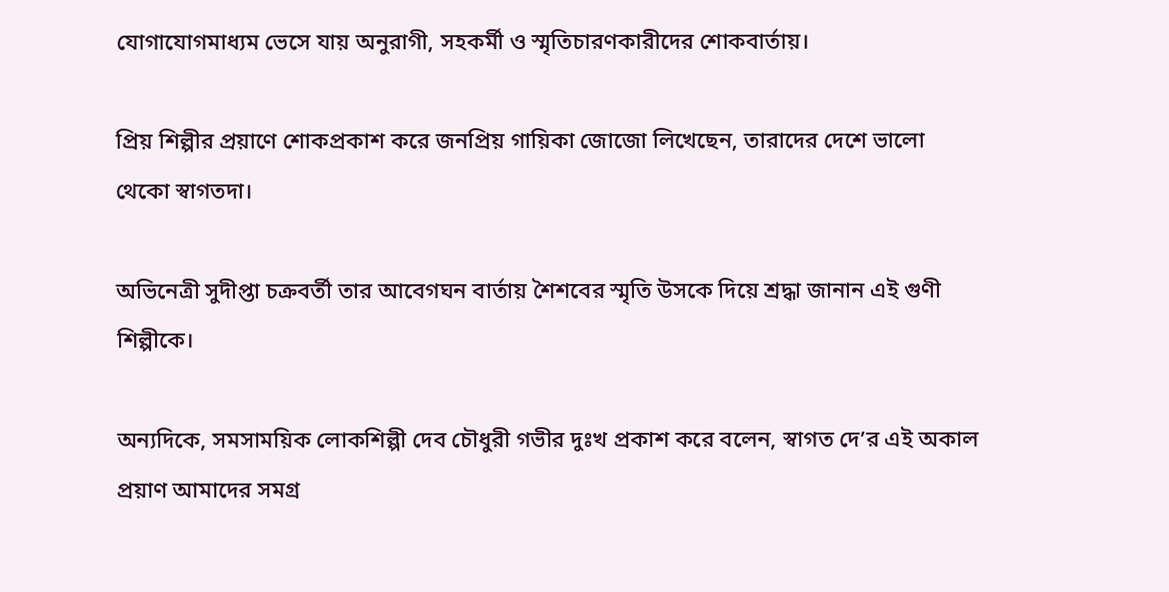যোগাযোগমাধ্যম ভেসে যায় অনুরাগী, সহকর্মী ও স্মৃতিচারণকারীদের শোকবার্তায়।

প্রিয় শিল্পীর প্রয়াণে শোকপ্রকাশ করে জনপ্রিয় গায়িকা জোজো লিখেছেন, তারাদের দেশে ভালো থেকো স্বাগতদা।

অভিনেত্রী সুদীপ্তা চক্রবর্তী তার আবেগঘন বার্তায় শৈশবের স্মৃতি উসকে দিয়ে শ্রদ্ধা জানান এই গুণী শিল্পীকে।

অন্যদিকে, সমসাময়িক লোকশিল্পী দেব চৌধুরী গভীর দুঃখ প্রকাশ করে বলেন, স্বাগত দে’র এই অকাল প্রয়াণ আমাদের সমগ্র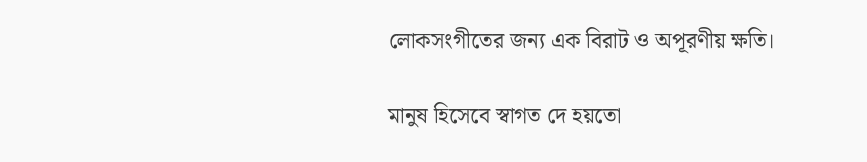লোকসংগীতের জন্য এক বিরাট ও অপূরণীয় ক্ষতি।

মানুষ হিসেবে স্বাগত দে হয়তো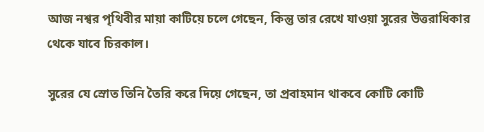আজ নশ্বর পৃথিবীর মায়া কাটিয়ে চলে গেছেন, কিন্তু তার রেখে যাওয়া সুরের উত্তরাধিকার থেকে যাবে চিরকাল।

সুরের যে স্রোত তিনি তৈরি করে দিয়ে গেছেন, তা প্রবাহমান থাকবে কোটি কোটি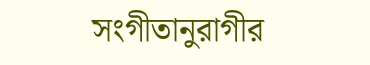সংগীতানুরাগীর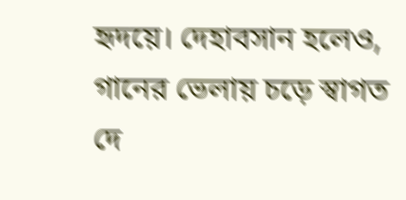হৃদয়ে। দেহাবসান হলেও, গানের ভেলায় চড়ে স্বাগত দে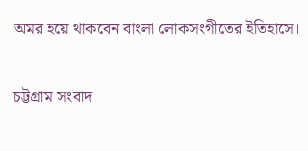অমর হয়ে থাকবেন বাংলা লোকসংগীতের ইতিহাসে।

চট্টগ্রাম সংবাদ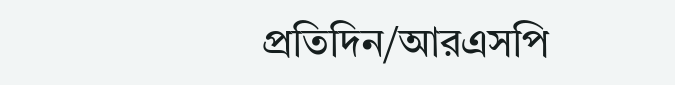প্রতিদিন/আরএসপি